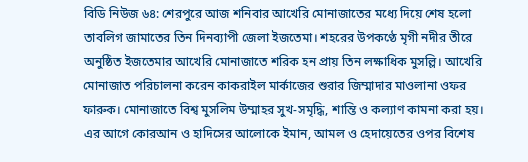বিডি নিউজ ৬৪: শেরপুরে আজ শনিবার আখেরি মোনাজাতের মধ্যে দিয়ে শেষ হলো তাবলিগ জামাতের তিন দিনব্যাপী জেলা ইজতেমা। শহরের উপকণ্ঠে মৃগী নদীর তীরে অনুষ্ঠিত ইজতেমার আখেরি মোনাজাতে শরিক হন প্রায় তিন লক্ষাধিক মুসল্লি। আখেরি মোনাজাত পরিচালনা করেন কাকরাইল মার্কাজের শুরার জিম্মাদার মাওলানা ওফর ফারুক। মোনাজাতে বিশ্ব মুসলিম উম্মাহর সুখ-সমৃদ্ধি, শান্তি ও কল্যাণ কামনা করা হয়।
এর আগে কোরআন ও হাদিসের আলোকে ইমান, আমল ও হেদায়েতের ওপর বিশেষ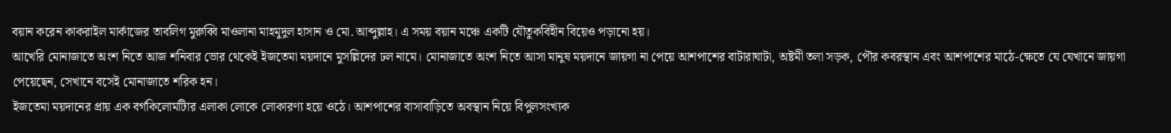বয়ান করেন কাকরাইল মার্কাজের তাবলিগ মুরুব্বি মাওলানা মাহমুদুল হাসান ও মো. আব্দুল্লাহ। এ সময় বয়ান মঞ্চে একটি যৌতুকবিহীন বিয়েও পড়ানো হয়।
আখেরি মোনাজাতে অংশ নিতে আজ শনিবার ভোর থেকেই ইজতেমা ময়দানে মুসল্লিদের ঢল নামে। মোনাজাতে অংশ নিতে আসা মানুষ ময়দানে জায়গা না পেয়ে আশপাশের বাটারাঘাটা, অষ্টমী তলা সড়ক, পৌর কবরস্থান এবং আশপাশের মাঠে-ক্ষেতে যে যেখানে জায়গা পেয়েছেন, সেখানে বসেই মোনাজাতে শরিক হন।
ইজতেমা ময়দানের প্রায় এক বর্গকিলোমটিার এলাকা লোকে লোকারণ্য হয়ে ওঠে। আশপাশের বাসাবাড়িতে অবস্থান নিয়ে বিপুলসংখ্যক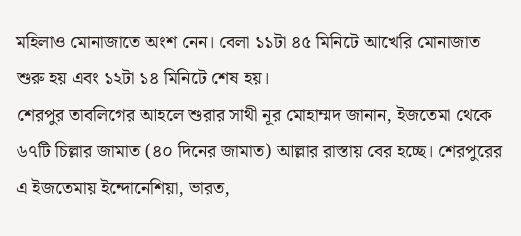মহিলাও মোনাজাতে অংশ নেন। বেলা ১১টা ৪৫ মিনিটে আখেরি মোনাজাত শুরু হয় এবং ১২টা ১৪ মিনিটে শেষ হয়।
শেরপুর তাবলিগের আহলে শুরার সাথী নূর মোহাম্মদ জানান, ইজতেমা থেকে ৬৭টি চিল্লার জামাত (৪০ দিনের জামাত) আল্লার রাস্তায় বের হচ্ছে। শেরপুরের এ ইজতেমায় ইন্দোনেশিয়া, ভারত,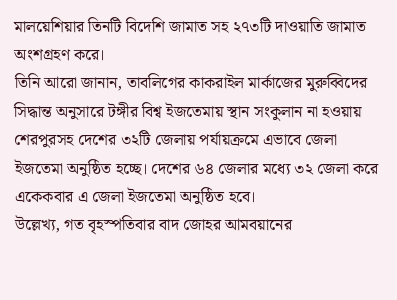মালয়েশিয়ার তিনটি বিদেশি জামাত সহ ২৭৩টি দাওয়াতি জামাত অংশগ্রহণ করে।
তিনি আরো জানান, তাবলিগের কাকরাইল মার্কাজের মুরুব্বিদের সিদ্ধান্ত অনুসারে টঙ্গীর বিশ্ব ইজতেমায় স্থান সংকুলান না হওয়ায় শেরপুরসহ দেশের ৩২টি জেলায় পর্যায়ক্রমে এভাবে জেলা ইজতেমা অনুষ্ঠিত হচ্ছে। দেশের ৬৪ জেলার মধ্যে ৩২ জেলা করে একেকবার এ জেলা ইজতেমা অনুষ্ঠিত হবে।
উল্লেখ্য, গত বৃহস্পতিবার বাদ জোহর আমবয়ানের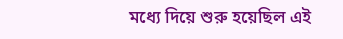মধ্যে দিয়ে শুরু হয়েছিল এই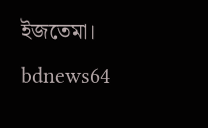ইজতেমা।
bdnews64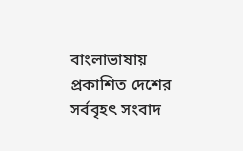বাংলাভাষায় প্রকাশিত দেশের সর্ববৃহৎ সংবাদ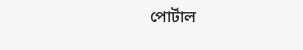পোর্টাল